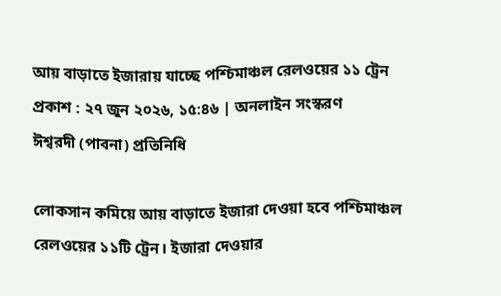আয় বাড়াতে ইজারায় যাচ্ছে পশ্চিমাঞ্চল রেলওয়ের ১১ ট্রেন
প্রকাশ : ২৭ জুন ২০২৬, ১৫:৪৬ | অনলাইন সংস্করণ
ঈশ্বরদী (পাবনা) প্রতিনিধি

লোকসান কমিয়ে আয় বাড়াতে ইজারা দেওয়া হবে পশ্চিমাঞ্চল রেলওয়ের ১১টি ট্রেন। ইজারা দেওয়ার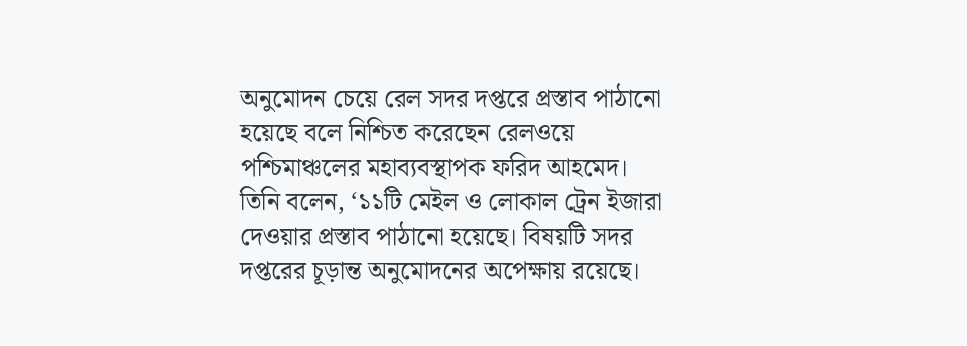অনুমোদন চেয়ে রেল সদর দপ্তরে প্রস্তাব পাঠানো হয়েছে বলে নিশ্চিত করেছেন রেলওয়ে পশ্চিমাঞ্চলের মহাব্যবস্থাপক ফরিদ আহমেদ।
তিনি বলেন, ‘১১টি মেইল ও লোকাল ট্রেন ইজারা দেওয়ার প্রস্তাব পাঠানো হয়েছে। বিষয়টি সদর দপ্তরের চূড়ান্ত অনুমোদনের অপেক্ষায় রয়েছে।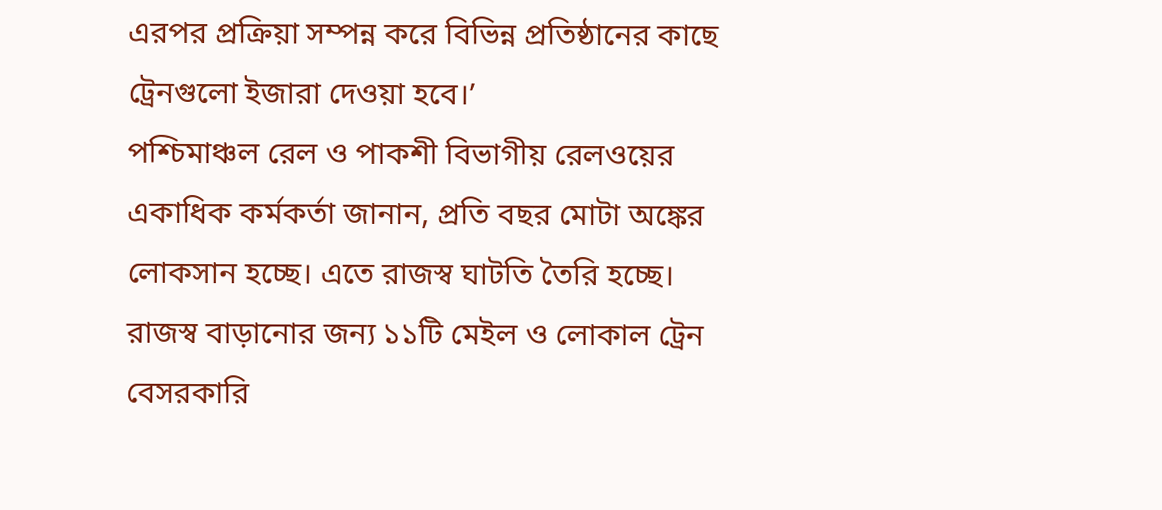এরপর প্রক্রিয়া সম্পন্ন করে বিভিন্ন প্রতিষ্ঠানের কাছে ট্রেনগুলো ইজারা দেওয়া হবে।’
পশ্চিমাঞ্চল রেল ও পাকশী বিভাগীয় রেলওয়ের একাধিক কর্মকর্তা জানান, প্রতি বছর মোটা অঙ্কের লোকসান হচ্ছে। এতে রাজস্ব ঘাটতি তৈরি হচ্ছে। রাজস্ব বাড়ানোর জন্য ১১টি মেইল ও লোকাল ট্রেন বেসরকারি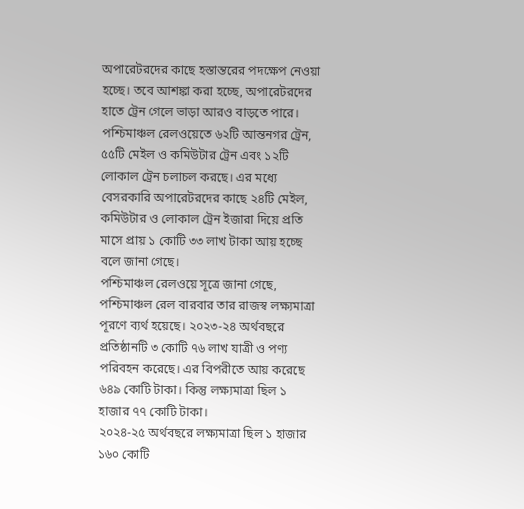অপারেটরদের কাছে হস্তান্তরের পদক্ষেপ নেওয়া হচ্ছে। তবে আশঙ্কা করা হচ্ছে, অপারেটরদের হাতে ট্রেন গেলে ভাড়া আরও বাড়তে পারে।
পশ্চিমাঞ্চল রেলওয়েতে ৬২টি আন্তনগর ট্রেন, ৫৫টি মেইল ও কমিউটার ট্রেন এবং ১২টি লোকাল ট্রেন চলাচল করছে। এর মধ্যে বেসরকারি অপারেটরদের কাছে ২৪টি মেইল, কমিউটার ও লোকাল ট্রেন ইজারা দিয়ে প্রতি মাসে প্রায় ১ কোটি ৩৩ লাখ টাকা আয় হচ্ছে বলে জানা গেছে।
পশ্চিমাঞ্চল রেলওয়ে সূত্রে জানা গেছে, পশ্চিমাঞ্চল রেল বারবার তার রাজস্ব লক্ষ্যমাত্রা পূরণে ব্যর্থ হয়েছে। ২০২৩-২৪ অর্থবছরে প্রতিষ্ঠানটি ৩ কোটি ৭৬ লাখ যাত্রী ও পণ্য পরিবহন করেছে। এর বিপরীতে আয় করেছে ৬৪৯ কোটি টাকা। কিন্তু লক্ষ্যমাত্রা ছিল ১ হাজার ৭৭ কোটি টাকা।
২০২৪-২৫ অর্থবছরে লক্ষ্যমাত্রা ছিল ১ হাজার ১৬০ কোটি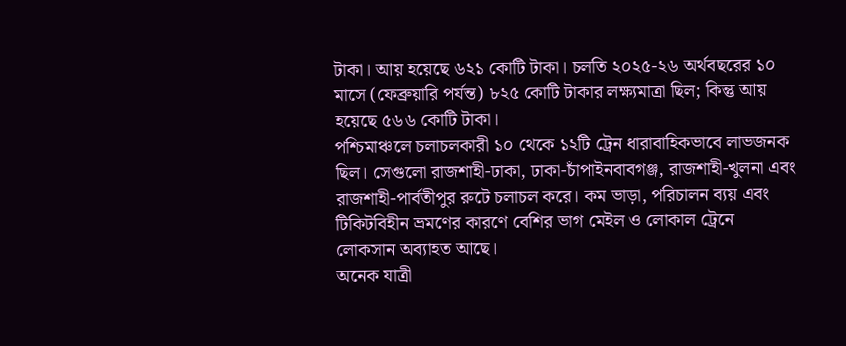টাকা। আয় হয়েছে ৬২১ কোটি টাকা। চলতি ২০২৫-২৬ অর্থবছরের ১০ মাসে (ফেব্রুয়ারি পর্যন্ত) ৮২৫ কোটি টাকার লক্ষ্যমাত্রা ছিল; কিন্তু আয় হয়েছে ৫৬৬ কোটি টাকা।
পশ্চিমাঞ্চলে চলাচলকারী ১০ থেকে ১২টি ট্রেন ধারাবাহিকভাবে লাভজনক ছিল। সেগুলো রাজশাহী-ঢাকা, ঢাকা-চাঁপাইনবাবগঞ্জ, রাজশাহী-খুলনা এবং রাজশাহী-পার্বতীপুর রুটে চলাচল করে। কম ভাড়া, পরিচালন ব্যয় এবং টিকিটবিহীন ভ্রমণের কারণে বেশির ভাগ মেইল ও লোকাল ট্রেনে লোকসান অব্যাহত আছে।
অনেক যাত্রী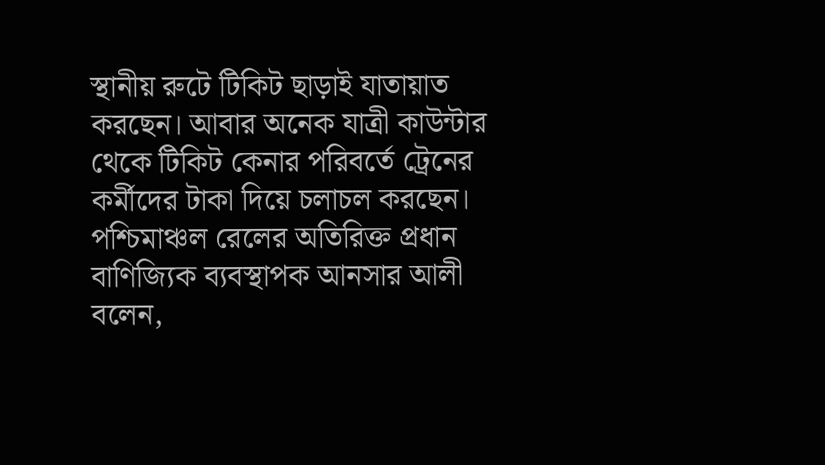স্থানীয় রুটে টিকিট ছাড়াই যাতায়াত করছেন। আবার অনেক যাত্রী কাউন্টার থেকে টিকিট কেনার পরিবর্তে ট্রেনের কর্মীদের টাকা দিয়ে চলাচল করছেন।
পশ্চিমাঞ্চল রেলের অতিরিক্ত প্রধান বাণিজ্যিক ব্যবস্থাপক আনসার আলী বলেন,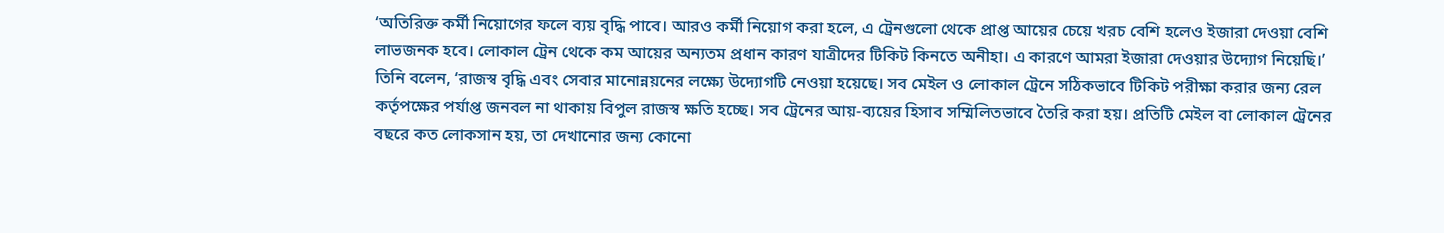‘অতিরিক্ত কর্মী নিয়োগের ফলে ব্যয় বৃদ্ধি পাবে। আরও কর্মী নিয়োগ করা হলে, এ ট্রেনগুলো থেকে প্রাপ্ত আয়ের চেয়ে খরচ বেশি হলেও ইজারা দেওয়া বেশি লাভজনক হবে। লোকাল ট্রেন থেকে কম আয়ের অন্যতম প্রধান কারণ যাত্রীদের টিকিট কিনতে অনীহা। এ কারণে আমরা ইজারা দেওয়ার উদ্যোগ নিয়েছি।’
তিনি বলেন, ‘রাজস্ব বৃদ্ধি এবং সেবার মানোন্নয়নের লক্ষ্যে উদ্যোগটি নেওয়া হয়েছে। সব মেইল ও লোকাল ট্রেনে সঠিকভাবে টিকিট পরীক্ষা করার জন্য রেল কর্তৃপক্ষের পর্যাপ্ত জনবল না থাকায় বিপুল রাজস্ব ক্ষতি হচ্ছে। সব ট্রেনের আয়-ব্যয়ের হিসাব সম্মিলিতভাবে তৈরি করা হয়। প্রতিটি মেইল বা লোকাল ট্রেনের বছরে কত লোকসান হয়, তা দেখানোর জন্য কোনো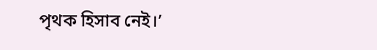পৃথক হিসাব নেই।’